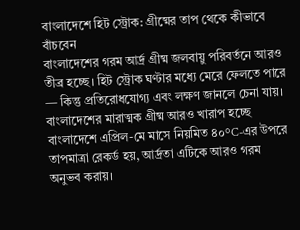বাংলাদেশে হিট স্ট্রোক: গ্রীষ্মের তাপ থেকে কীভাবে বাঁচবেন
বাংলাদেশের গরম আর্দ্র গ্রীষ্ম জলবায়ু পরিবর্তনে আরও তীব্র হচ্ছে। হিট স্ট্রোক ঘণ্টার মধ্যে মেরে ফেলতে পারে — কিন্তু প্রতিরোধযোগ্য এবং লক্ষণ জানলে চেনা যায়।
বাংলাদেশের মারাত্মক গ্রীষ্ম আরও খারাপ হচ্ছে
বাংলাদেশে এপ্রিল-মে মাসে নিয়মিত ৪০°C-এর উপরে তাপমাত্রা রেকর্ড হয়, আর্দ্রতা এটিকে আরও গরম অনুভব করায়।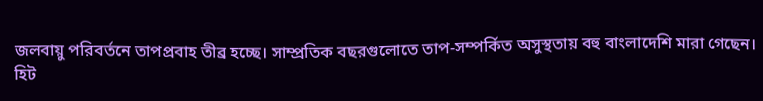জলবায়ু পরিবর্তনে তাপপ্রবাহ তীব্র হচ্ছে। সাম্প্রতিক বছরগুলোতে তাপ-সম্পর্কিত অসুস্থতায় বহু বাংলাদেশি মারা গেছেন।
হিট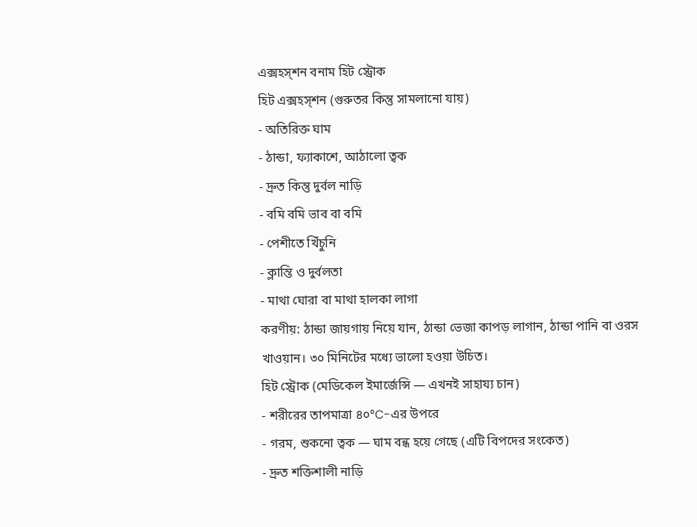এক্সহস্শন বনাম হিট স্ট্রোক
হিট এক্সহস্শন (গুরুতর কিন্তু সামলানো যায়)
- অতিরিক্ত ঘাম
- ঠান্ডা, ফ্যাকাশে, আঠালো ত্বক
- দ্রুত কিন্তু দুর্বল নাড়ি
- বমি বমি ভাব বা বমি
- পেশীতে খিঁচুনি
- ক্লান্তি ও দুর্বলতা
- মাথা ঘোরা বা মাথা হালকা লাগা
করণীয়: ঠান্ডা জায়গায় নিয়ে যান, ঠান্ডা ভেজা কাপড় লাগান, ঠান্ডা পানি বা ওরস খাওয়ান। ৩০ মিনিটের মধ্যে ভালো হওয়া উচিত।
হিট স্ট্রোক (মেডিকেল ইমার্জেন্সি — এখনই সাহায্য চান)
- শরীরের তাপমাত্রা ৪০°C-এর উপরে
- গরম, শুকনো ত্বক — ঘাম বন্ধ হয়ে গেছে (এটি বিপদের সংকেত)
- দ্রুত শক্তিশালী নাড়ি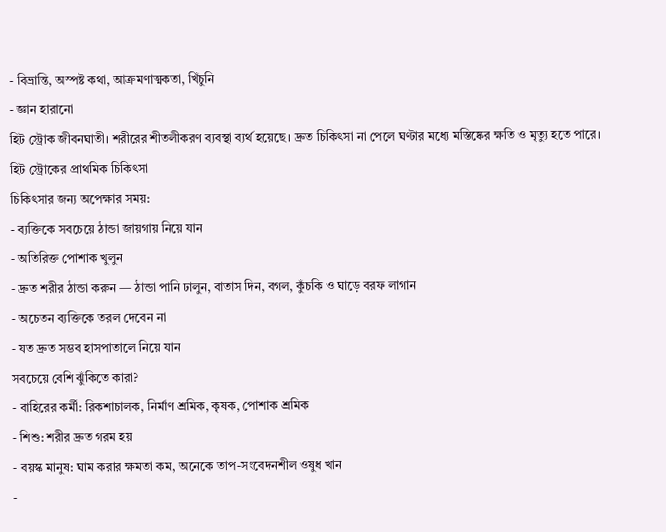- বিভ্রান্তি, অস্পষ্ট কথা, আক্রমণাত্মকতা, খিঁচুনি
- জ্ঞান হারানো
হিট স্ট্রোক জীবনঘাতী। শরীরের শীতলীকরণ ব্যবস্থা ব্যর্থ হয়েছে। দ্রুত চিকিৎসা না পেলে ঘণ্টার মধ্যে মস্তিষ্কের ক্ষতি ও মৃত্যু হতে পারে।
হিট স্ট্রোকের প্রাথমিক চিকিৎসা
চিকিৎসার জন্য অপেক্ষার সময়:
- ব্যক্তিকে সবচেয়ে ঠান্ডা জায়গায় নিয়ে যান
- অতিরিক্ত পোশাক খুলুন
- দ্রুত শরীর ঠান্ডা করুন — ঠান্ডা পানি ঢালুন, বাতাস দিন, বগল, কুঁচকি ও ঘাড়ে বরফ লাগান
- অচেতন ব্যক্তিকে তরল দেবেন না
- যত দ্রুত সম্ভব হাসপাতালে নিয়ে যান
সবচেয়ে বেশি ঝুঁকিতে কারা?
- বাহিরের কর্মী: রিকশাচালক, নির্মাণ শ্রমিক, কৃষক, পোশাক শ্রমিক
- শিশু: শরীর দ্রুত গরম হয়
- বয়স্ক মানুষ: ঘাম করার ক্ষমতা কম, অনেকে তাপ-সংবেদনশীল ওষুধ খান
-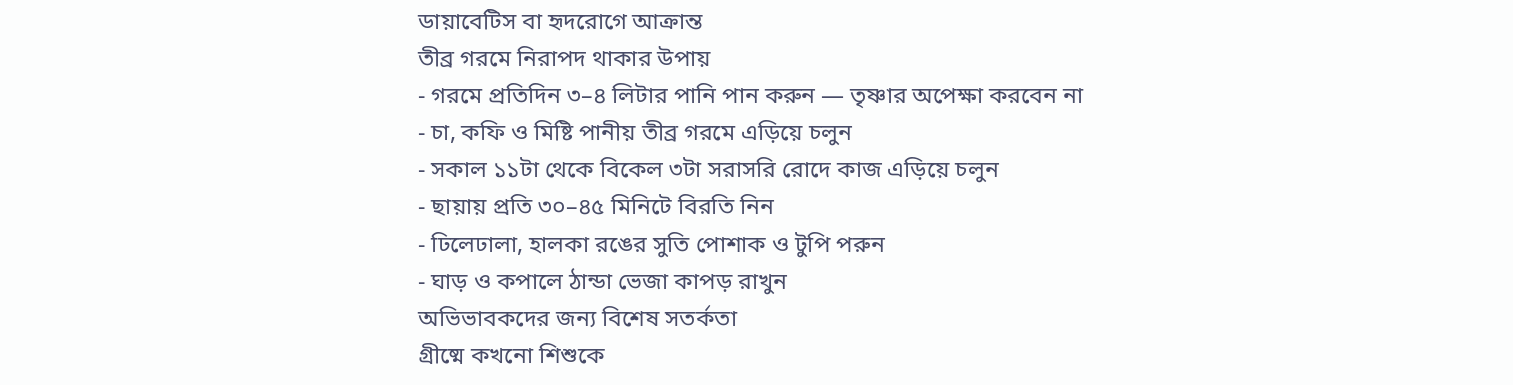ডায়াবেটিস বা হৃদরোগে আক্রান্ত
তীব্র গরমে নিরাপদ থাকার উপায়
- গরমে প্রতিদিন ৩–৪ লিটার পানি পান করুন — তৃষ্ণার অপেক্ষা করবেন না
- চা, কফি ও মিষ্টি পানীয় তীব্র গরমে এড়িয়ে চলুন
- সকাল ১১টা থেকে বিকেল ৩টা সরাসরি রোদে কাজ এড়িয়ে চলুন
- ছায়ায় প্রতি ৩০–৪৫ মিনিটে বিরতি নিন
- ঢিলেঢালা, হালকা রঙের সুতি পোশাক ও টুপি পরুন
- ঘাড় ও কপালে ঠান্ডা ভেজা কাপড় রাখুন
অভিভাবকদের জন্য বিশেষ সতর্কতা
গ্রীষ্মে কখনো শিশুকে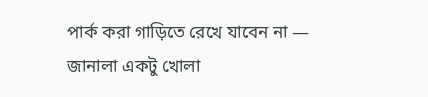পার্ক করা গাড়িতে রেখে যাবেন না — জানালা একটু খোলা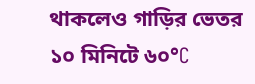থাকলেও গাড়ির ভেতর ১০ মিনিটে ৬০°C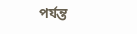পর্যন্ত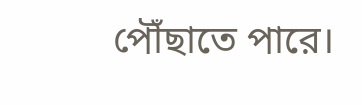পৌঁছাতে পারে।